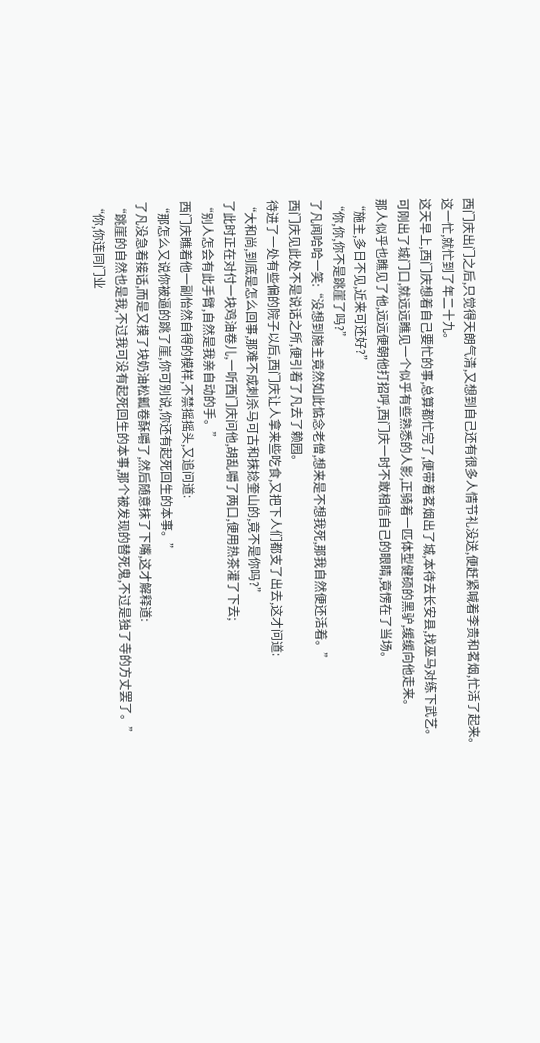西门庆出门之后,只觉得天朗气清,又想到自己还有很多人情节礼没送,便赶紧喊着李贵和茗烟,忙活了起来。
这一忙,就忙到了年二十九。
这天早上,西门庆想着自己要忙的事,总算都忙完了,便带着茗烟出了城,本待去长安县,找巫马对练下武艺。
可刚出了城门口,就远远瞧见一个似乎有些熟悉的人影,正骑着一匹体型健硕的黑驴,缓缓向他走来。
那人似乎也瞧见了他,远远便朝他打招呼,西门庆一时不敢相信自己的眼睛,竟愣在了当场。
“施主,多日不见,近来可还好?”
“你,你,你不是跳崖了吗?”
了凡闻哈哈一笑:“没想到施主竟然如此惦念老僧,想来是不想我死,那我自然便还活着。”
西门庆见此处不是说话之所,便引着了凡去了赖园。
待进了一处有些偏的院子以后,西门庆让人拿来些吃食,又把下人们都支了出去,这才问道:
“大和尚,到底是怎么回事,那难不成刺杀马可古和抹捻奎山的,竟不是你吗?”
了此时正在对付一块鸡油卷儿,一听西门庆问他,胡乱嚼了两口,便用热茶灌了下去;
“别人怎会有此手臂,自然是我亲自动的手。”
西门庆瞧着他一副怡然自得的模样,不禁摇摇头,又追问道:
“那怎么又说你被逼的跳了崖,你可别说,你还有起死回生的本事。”
了凡没急着接话,而是又摸了块奶油松瓤卷酥嚼了,然后随意抹了下嘴,这才解释道:
“跳崖的自然也是我,不过我可没有起死回生的本事,那个被发现的替死鬼,不过是独了寺的方丈罢了。”
“你,你连同门业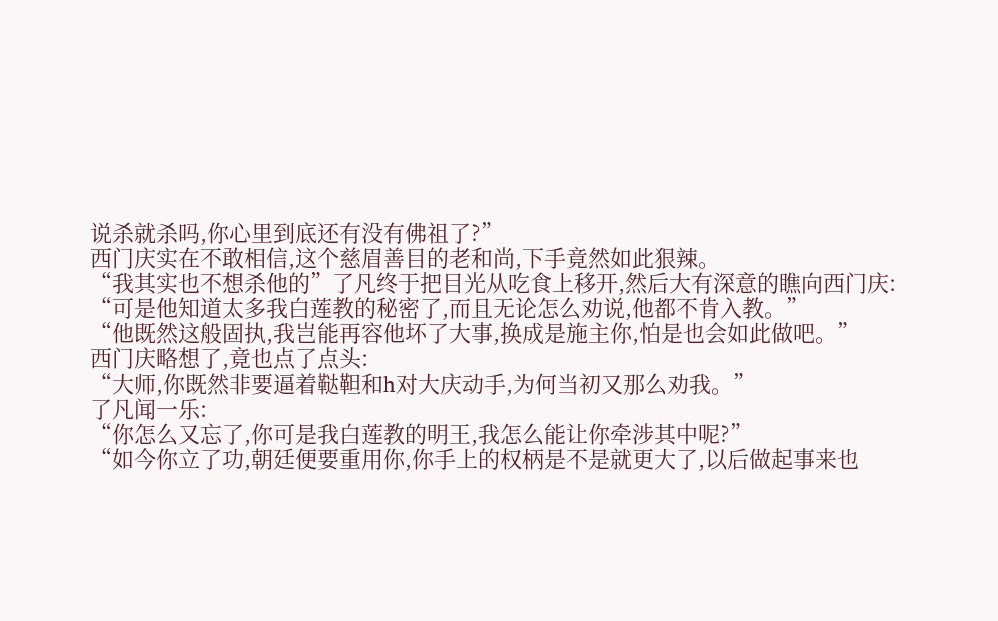说杀就杀吗,你心里到底还有没有佛祖了?”
西门庆实在不敢相信,这个慈眉善目的老和尚,下手竟然如此狠辣。
“我其实也不想杀他的”了凡终于把目光从吃食上移开,然后大有深意的瞧向西门庆:
“可是他知道太多我白莲教的秘密了,而且无论怎么劝说,他都不肯入教。”
“他既然这般固执,我岂能再容他坏了大事,换成是施主你,怕是也会如此做吧。”
西门庆略想了,竟也点了点头:
“大师,你既然非要逼着鞑靼和h对大庆动手,为何当初又那么劝我。”
了凡闻一乐:
“你怎么又忘了,你可是我白莲教的明王,我怎么能让你牵涉其中呢?”
“如今你立了功,朝廷便要重用你,你手上的权柄是不是就更大了,以后做起事来也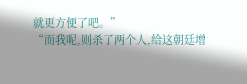就更方便了吧。”
“而我呢,则杀了两个人,给这朝廷增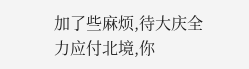加了些麻烦,待大庆全力应付北境,你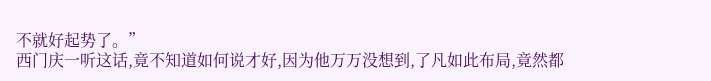不就好起势了。”
西门庆一听这话,竟不知道如何说才好,因为他万万没想到,了凡如此布局,竟然都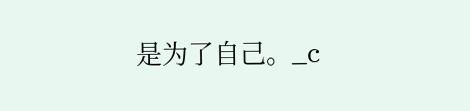是为了自己。_c